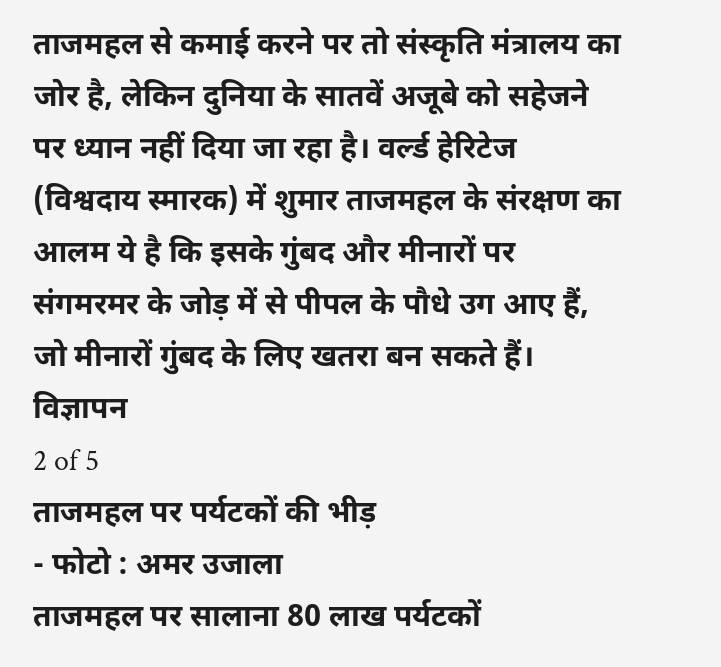ताजमहल से कमाई करने पर तो संस्कृति मंत्रालय का जोर है, लेकिन दुनिया के सातवें अजूबे को सहेजने पर ध्यान नहीं दिया जा रहा है। वर्ल्ड हेरिटेज (विश्वदाय स्मारक) में शुमार ताजमहल के संरक्षण का आलम ये है कि इसके गुंबद और मीनारों पर संगमरमर के जोड़ में से पीपल के पौधे उग आए हैं, जो मीनारों गुंबद के लिए खतरा बन सकते हैं।
विज्ञापन
2 of 5
ताजमहल पर पर्यटकों की भीड़
- फोटो : अमर उजाला
ताजमहल पर सालाना 80 लाख पर्यटकों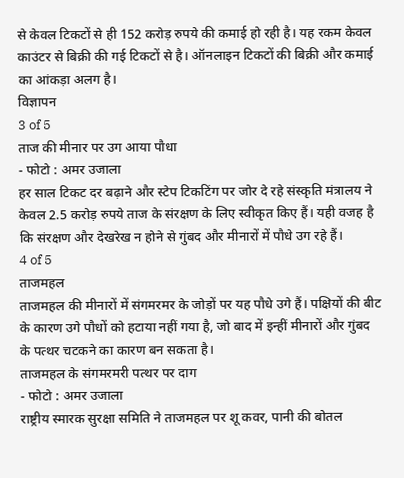से केवल टिकटों से ही 152 करोड़ रुपये की कमाई हो रही है। यह रकम केवल काउंटर से बिक्री की गई टिकटों से है। ऑनलाइन टिकटों की बिक्री और कमाई का आंकड़ा अलग है।
विज्ञापन
3 of 5
ताज की मीनार पर उग आया पौधा
- फोटो : अमर उजाला
हर साल टिकट दर बढ़ाने और स्टेप टिकटिंग पर जोर दे रहे संस्कृति मंत्रालय ने केवल 2.5 करोड़ रुपये ताज के संरक्षण के लिए स्वीकृत किए हैं। यही वजह है कि संरक्षण और देखरेख न होने से गुंबद और मीनारों में पौधे उग रहे हैं।
4 of 5
ताजमहल
ताजमहल की मीनारों में संगमरमर के जोड़ों पर यह पौधे उगे हैं। पक्षियों की बीट के कारण उगे पौधों को हटाया नहीं गया है, जो बाद में इन्हीं मीनारों और गुंबद के पत्थर चटकने का कारण बन सकता है।
ताजमहल के संगमरमरी पत्थर पर दाग
- फोटो : अमर उजाला
राष्ट्रीय स्मारक सुरक्षा समिति ने ताजमहल पर शू कवर, पानी की बोतल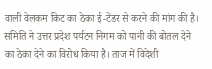वाली वेलकम किट का ठेका ई-टेंडर से करने की मांग की है। समिति ने उत्तर प्रदेश पर्यटन निगम को पानी की बोतल देने का ठेका देने का विरोध किया है। ताज में विदेशी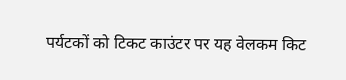पर्यटकों को टिकट काउंटर पर यह वेलकम किट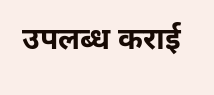उपलब्ध कराई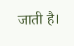जाती है।